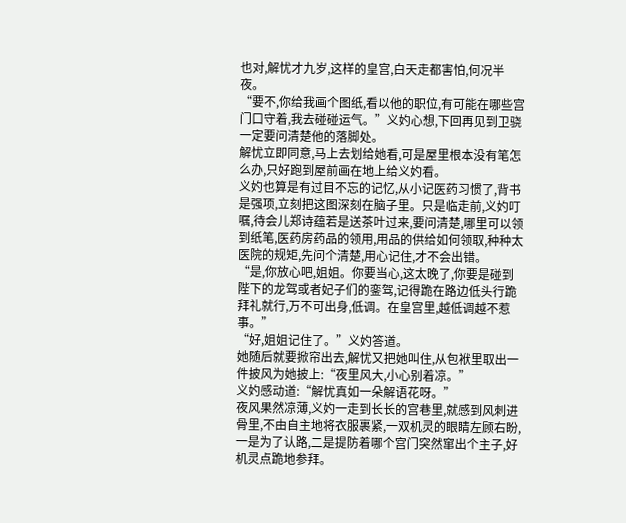也对,解忧才九岁,这样的皇宫,白天走都害怕,何况半夜。
“要不,你给我画个图纸,看以他的职位,有可能在哪些宫门口守着,我去碰碰运气。”义妁心想,下回再见到卫骁一定要问清楚他的落脚处。
解忧立即同意,马上去划给她看,可是屋里根本没有笔怎么办,只好跑到屋前画在地上给义妁看。
义妁也算是有过目不忘的记忆,从小记医药习惯了,背书是强项,立刻把这图深刻在脑子里。只是临走前,义妁叮嘱,待会儿郑诗蕴若是送茶叶过来,要问清楚,哪里可以领到纸笔,医药房药品的领用,用品的供给如何领取,种种太医院的规矩,先问个清楚,用心记住,才不会出错。
“是,你放心吧,姐姐。你要当心,这太晚了,你要是碰到陛下的龙驾或者妃子们的銮驾,记得跪在路边低头行跪拜礼就行,万不可出身,低调。在皇宫里,越低调越不惹事。”
“好,姐姐记住了。”义妁答道。
她随后就要掀帘出去,解忧又把她叫住,从包袱里取出一件披风为她披上:“夜里风大,小心别着凉。”
义妁感动道:“解忧真如一朵解语花呀。”
夜风果然凉薄,义妁一走到长长的宫巷里,就感到风刺进骨里,不由自主地将衣服裹紧,一双机灵的眼睛左顾右盼,一是为了认路,二是提防着哪个宫门突然窜出个主子,好机灵点跪地参拜。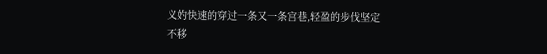义妁快速的穿过一条又一条宫巷,轻盈的步伐坚定不移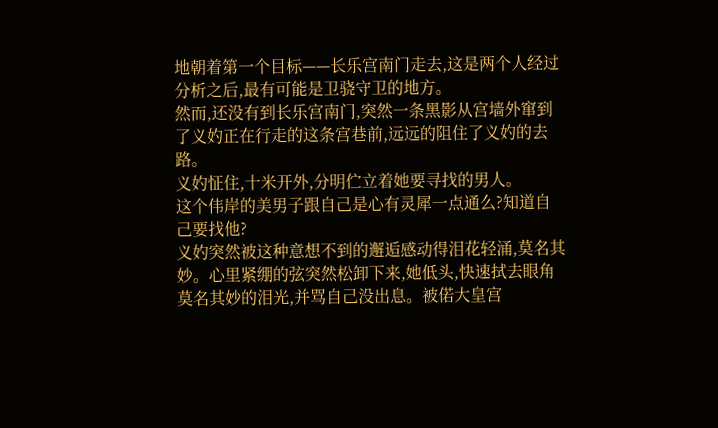地朝着第一个目标——长乐宫南门走去,这是两个人经过分析之后,最有可能是卫骁守卫的地方。
然而,还没有到长乐宫南门,突然一条黑影从宫墙外窜到了义妁正在行走的这条宫巷前,远远的阻住了义妁的去路。
义妁怔住,十米开外,分明伫立着她要寻找的男人。
这个伟岸的美男子跟自己是心有灵犀一点通么?知道自己要找他?
义妁突然被这种意想不到的邂逅感动得泪花轻涌,莫名其妙。心里紧绷的弦突然松卸下来,她低头,快速拭去眼角莫名其妙的泪光,并骂自己没出息。被偌大皇宫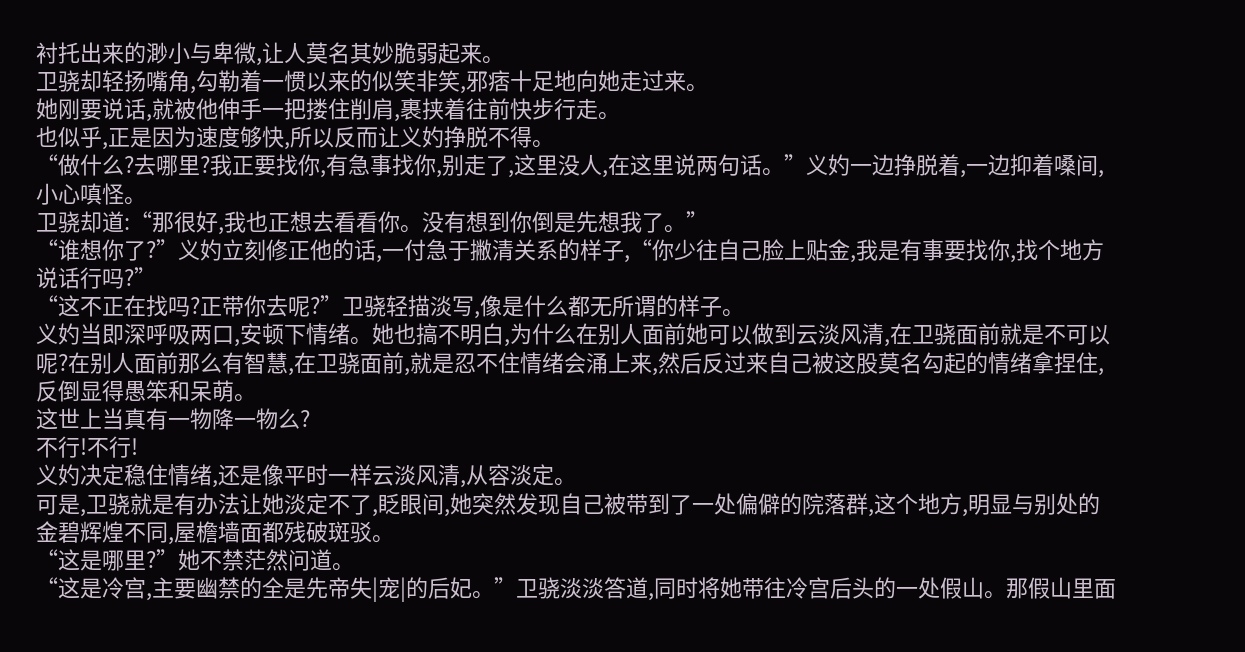衬托出来的渺小与卑微,让人莫名其妙脆弱起来。
卫骁却轻扬嘴角,勾勒着一惯以来的似笑非笑,邪痞十足地向她走过来。
她刚要说话,就被他伸手一把搂住削肩,裹挟着往前快步行走。
也似乎,正是因为速度够快,所以反而让义妁挣脱不得。
“做什么?去哪里?我正要找你,有急事找你,别走了,这里没人,在这里说两句话。”义妁一边挣脱着,一边抑着嗓间,小心嗔怪。
卫骁却道:“那很好,我也正想去看看你。没有想到你倒是先想我了。”
“谁想你了?”义妁立刻修正他的话,一付急于撇清关系的样子,“你少往自己脸上贴金,我是有事要找你,找个地方说话行吗?”
“这不正在找吗?正带你去呢?”卫骁轻描淡写,像是什么都无所谓的样子。
义妁当即深呼吸两口,安顿下情绪。她也搞不明白,为什么在别人面前她可以做到云淡风清,在卫骁面前就是不可以呢?在别人面前那么有智慧,在卫骁面前,就是忍不住情绪会涌上来,然后反过来自己被这股莫名勾起的情绪拿捏住,反倒显得愚笨和呆萌。
这世上当真有一物降一物么?
不行!不行!
义妁决定稳住情绪,还是像平时一样云淡风清,从容淡定。
可是,卫骁就是有办法让她淡定不了,眨眼间,她突然发现自己被带到了一处偏僻的院落群,这个地方,明显与别处的金碧辉煌不同,屋檐墙面都残破斑驳。
“这是哪里?”她不禁茫然问道。
“这是冷宫,主要幽禁的全是先帝失|宠|的后妃。”卫骁淡淡答道,同时将她带往冷宫后头的一处假山。那假山里面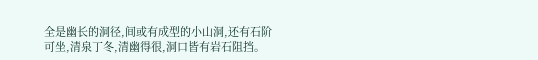全是幽长的洞径,间或有成型的小山洞,还有石阶可坐,清泉丁冬,清幽得很,洞口皆有岩石阻挡。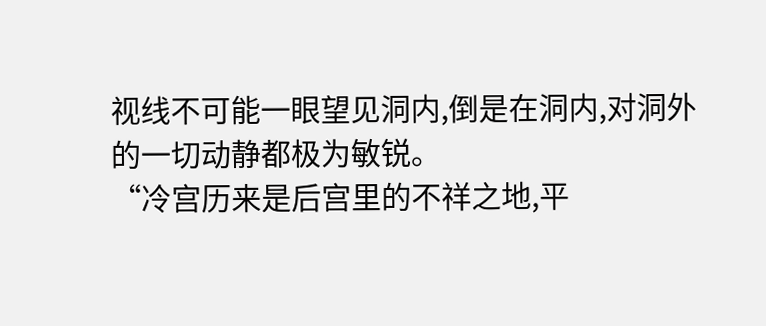视线不可能一眼望见洞内,倒是在洞内,对洞外的一切动静都极为敏锐。
“冷宫历来是后宫里的不祥之地,平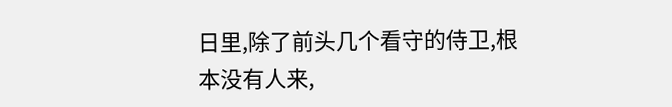日里,除了前头几个看守的侍卫,根本没有人来,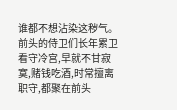谁都不想沾染这秽气。前头的侍卫们长年累卫看守冷宫,早就不甘寂寞,赌钱吃酒,时常擅离职守,都聚在前头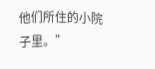他们所住的小院子里。”